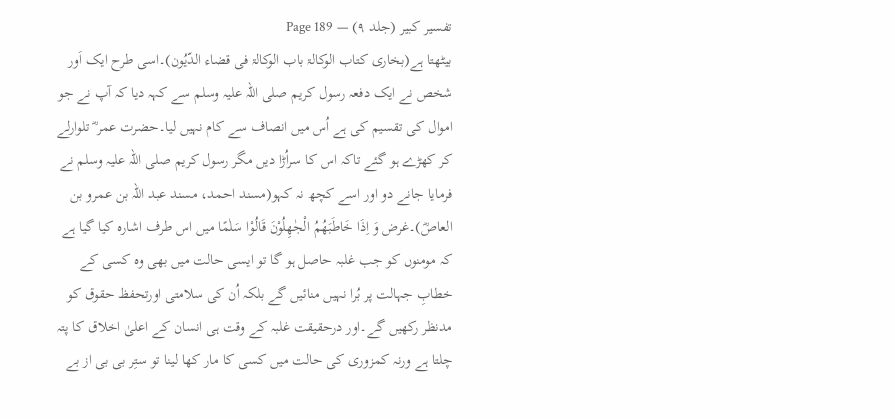تفسیر کبیر (جلد ۹) — Page 189
بیٹھتا ہے(بخاری کتاب الوکالۃ باب الوکالۃ فی قضاء الدّیُون)۔اسی طرح ایک اَور شخص نے ایک دفعہ رسول کریم صلی اللہ علیہ وسلم سے کہہ دیا کہ آپ نے جو اموال کی تقسیم کی ہے اُس میں انصاف سے کام نہیں لیا۔حضرت عمر ؓ تلوارلے کر کھڑے ہو گئے تاکہ اس کا سراُڑا دیں مگر رسول کریم صلی اللہ علیہ وسلم نے فرمایا جانے دو اور اسے کچھ نہ کہو(مسند احمد، مسند عبد اللہ بن عمرو بن العاصؓ)۔غرض وَ اِذَا خَاطَبَهُمُ الْجٰهِلُوْنَ قَالُوْا سَلٰمًا میں اس طرف اشارہ کیا گیا ہے کہ مومنوں کو جب غلبہ حاصل ہو گا تو ایسی حالت میں بھی وہ کسی کے خطابِ جہالت پر بُرا نہیں منائیں گے بلکہ اُن کی سلامتی اورتحفظ حقوق کو مدنظر رکھیں گے۔اور درحقیقت غلبہ کے وقت ہی انسان کے اعلیٰ اخلاق کا پتہ چلتا ہے ورنہ کمزوری کی حالت میں کسی کا مار کھا لینا تو ستِر بی بی از بے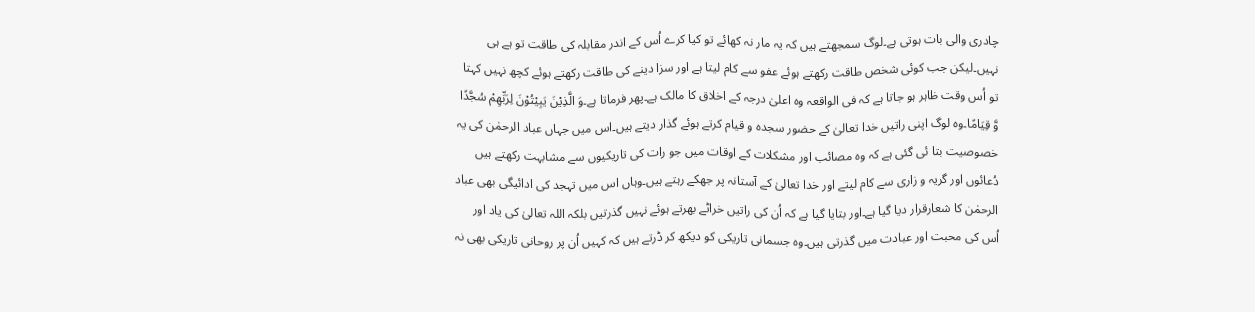چادری والی بات ہوتی ہے۔لوگ سمجھتے ہیں کہ یہ مار نہ کھائے تو کیا کرے اُس کے اندر مقابلہ کی طاقت تو ہے ہی نہیں۔لیکن جب کوئی شخص طاقت رکھتے ہوئے عفو سے کام لیتا ہے اور سزا دینے کی طاقت رکھتے ہوئے کچھ نہیں کہتا تو اُس وقت ظاہر ہو جاتا ہے کہ فی الواقعہ وہ اعلیٰ درجہ کے اخلاق کا مالک ہے۔پھر فرماتا ہے۔وَ الَّذِيْنَ يَبِيْتُوْنَ لِرَبِّهِمْ سُجَّدًا وَّ قِيَامًا۔وہ لوگ اپنی راتیں خدا تعالیٰ کے حضور سجدہ و قیام کرتے ہوئے گذار دیتے ہیں۔اس میں جہاں عباد الرحمٰن کی یہ خصوصیت بتا ئی گئی ہے کہ وہ مصائب اور مشکلات کے اوقات میں جو رات کی تاریکیوں سے مشابہت رکھتے ہیں دُعائوں اور گریہ و زاری سے کام لیتے اور خدا تعالیٰ کے آستانہ پر جھکے رہتے ہیں۔وہاں اس میں تہجد کی ادائیگی بھی عباد الرحمٰن کا شعارقرار دیا گیا ہے۔اور بتایا گیا ہے کہ اُن کی راتیں خراٹے بھرتے ہوئے نہیں گذرتیں بلکہ اللہ تعالیٰ کی یاد اور اُس کی محبت اور عبادت میں گذرتی ہیں۔وہ جسمانی تاریکی کو دیکھ کر ڈرتے ہیں کہ کہیں اُن پر روحانی تاریکی بھی نہ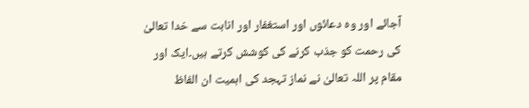آجائے اور وہ دعائوں اور استغفار اور انابت سے خدا تعالیٰ کی رحمت کو جذب کرنے کی کوشش کرتے ہیں۔ایک اور مقام پر اللہ تعالیٰ نے نماز تہجد کی اہمیت ان الفاظ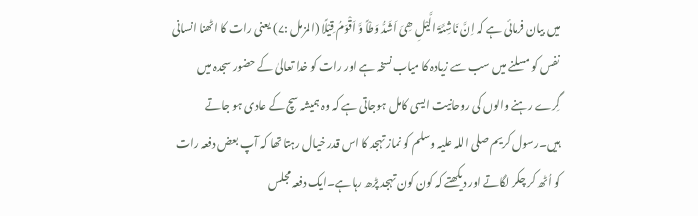میں بیان فرمائی ہے کہ اِنَّ نَاشِئَۃَ الَّیْلِ ھِیَ اَشَدُّ وَطْاً وَّ اَقْوَمُ قِیْلًا (المزمل :۷) یعنی رات کا اٹھنا انسانی نفس کو مسلنے میں سب سے زیادہ کا میاب نسخہ ہے اور رات کو خدا تعالیٰ کے حضور سجدہ میں گِرے رہنے والوں کی روحانیت ایسی کامل ہوجاتی ہے کہ وہ ہمیشہ سچ کے عادی ہو جاتے ہیں۔رسول کریم صلی اللہ علیہ وسلم کو نماز تہجد کا اس قدر خیال رہتا تھا کہ آپ بعض دفعہ رات کو اُٹھ کر چکر لگاتے اور دیکھتے کہ کون کون تہجد پڑھ رہا ہے۔ایک دفعہ مجلس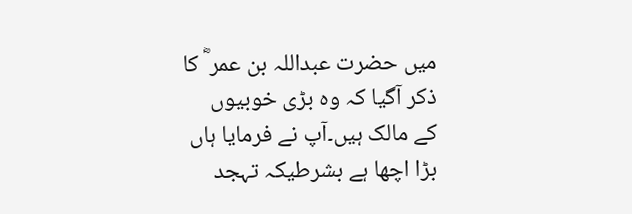میں حضرت عبداللہ بن عمر ؓ کا ذکر آگیا کہ وہ بڑی خوبیوں کے مالک ہیں۔آپ نے فرمایا ہاں بڑا اچھا ہے بشرطیکہ تہجد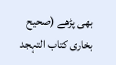بھی پڑھے (صحیح بخاری کتاب التہجد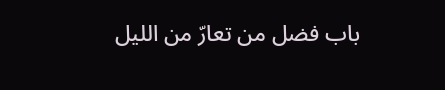باب فضل من تعارّ من اللیل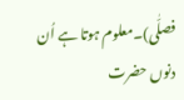فصلّٰی)۔معلوم ہوتا ہے اُن دنوں حضرت